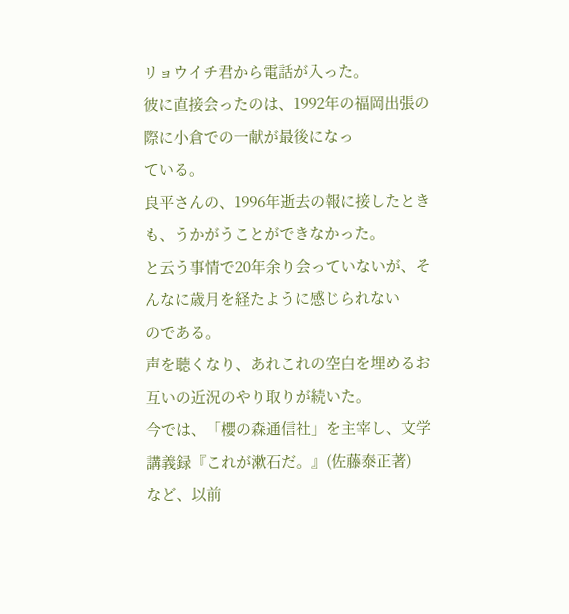リョウイチ君から電話が入った。
彼に直接会ったのは、1992年の福岡出張の際に小倉での一献が最後になっ
ている。
良平さんの、1996年逝去の報に接したときも、うかがうことができなかった。
と云う事情で20年余り会っていないが、そんなに歳月を経たように感じられない
のである。
声を聴くなり、あれこれの空白を埋めるお互いの近況のやり取りが続いた。
今では、「櫻の森通信社」を主宰し、文学講義録『これが漱石だ。』(佐藤泰正著)
など、以前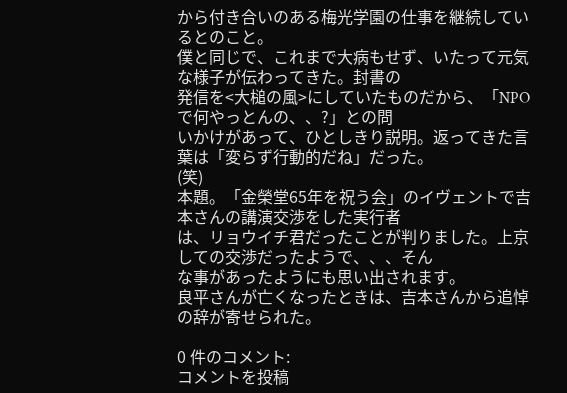から付き合いのある梅光学園の仕事を継続しているとのこと。
僕と同じで、これまで大病もせず、いたって元気な様子が伝わってきた。封書の
発信を<大槌の風>にしていたものだから、「NPOで何やっとんの、、?」との問
いかけがあって、ひとしきり説明。返ってきた言葉は「変らず行動的だね」だった。
(笑)
本題。「金榮堂65年を祝う会」のイヴェントで吉本さんの講演交渉をした実行者
は、リョウイチ君だったことが判りました。上京しての交渉だったようで、、、そん
な事があったようにも思い出されます。
良平さんが亡くなったときは、吉本さんから追悼の辞が寄せられた。

0 件のコメント:
コメントを投稿